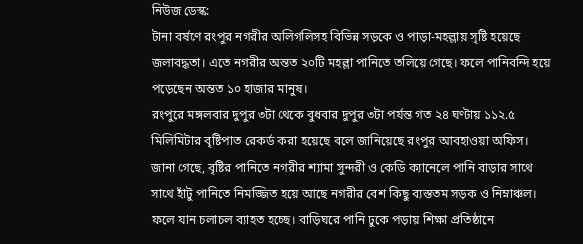নিউজ ডেস্ক:
টানা বর্ষণে রংপুর নগরীর অলিগলিসহ বিভিন্ন সড়কে ও পাড়া-মহল্লায় সৃষ্টি হয়েছে জলাবদ্ধতা। এতে নগরীর অন্তত ২০টি মহল্লা পানিতে তলিয়ে গেছে। ফলে পানিবন্দি হয়ে পড়েছেন অন্তত ১০ হাজার মানুষ।
রংপুরে মঙ্গলবার দুপুর ৩টা থেকে বুধবার দুপুর ৩টা পর্যন্ত গত ২৪ ঘণ্টায় ১১২.৫ মিলিমিটার বৃষ্টিপাত রেকর্ড করা হয়েছে বলে জানিয়েছে রংপুর আবহাওয়া অফিস।
জানা গেছে, বৃষ্টির পানিতে নগরীর শ্যামা সুন্দরী ও কেডি ক্যানেলে পানি বাড়ার সাথে সাথে হাঁটু পানিতে নিমজ্জিত হয়ে আছে নগরীর বেশ কিছু ব্যস্ততম সড়ক ও নিম্নাঞ্চল। ফলে যান চলাচল ব্যাহত হচ্ছে। বাড়িঘরে পানি ঢুকে পড়ায় শিক্ষা প্রতিষ্ঠানে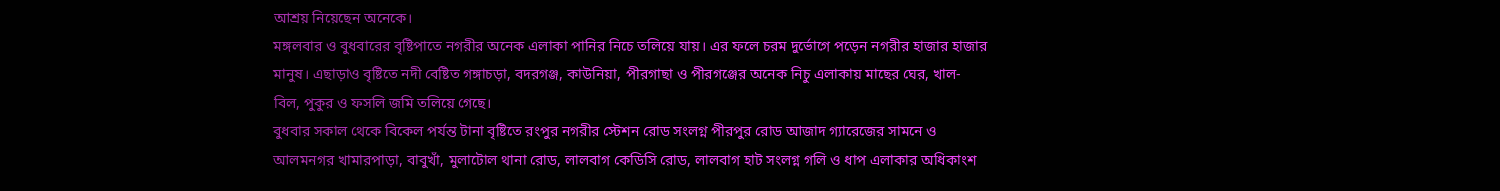আশ্রয় নিয়েছেন অনেকে।
মঙ্গলবার ও বুধবারের বৃষ্টিপাতে নগরীর অনেক এলাকা পানির নিচে তলিয়ে যায়। এর ফলে চরম দুর্ভোগে পড়েন নগরীর হাজার হাজার মানুষ। এছাড়াও বৃষ্টিতে নদী বেষ্টিত গঙ্গাচড়া, বদরগঞ্জ, কাউনিয়া, পীরগাছা ও পীরগঞ্জের অনেক নিচু এলাকায় মাছের ঘের, খাল-বিল, পুকুর ও ফসলি জমি তলিয়ে গেছে।
বুধবার সকাল থেকে বিকেল পর্যন্ত টানা বৃষ্টিতে রংপুর নগরীর স্টেশন রোড সংলগ্ন পীরপুর রোড আজাদ গ্যারেজের সামনে ও আলমনগর খামারপাড়া, বাবুখাঁ, মুলাটোল থানা রোড, লালবাগ কেডিসি রোড, লালবাগ হাট সংলগ্ন গলি ও ধাপ এলাকার অধিকাংশ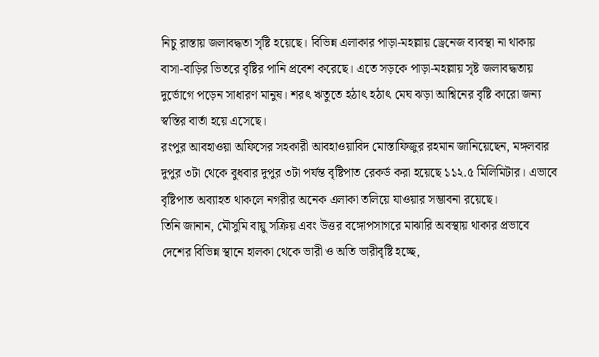নিচু রাস্তায় জলাবদ্ধতা সৃষ্টি হয়েছে। বিভিন্ন এলাকার পাড়া-মহল্লায় ড্রেনেজ ব্যবস্থা না থাকায় বাসা-বাড়ির ভিতরে বৃষ্টির পানি প্রবেশ করেছে। এতে সড়কে পাড়া-মহল্লায় সৃষ্ট জলাবদ্ধতায় দুর্ভোগে পড়েন সাধারণ মানুষ। শরৎ ঋতুতে হঠাৎ হঠাৎ মেঘ ঝড়া আশ্বিনের বৃষ্টি কারো জন্য স্বস্তির বার্তা হয়ে এসেছে।
রংপুর আবহাওয়া অফিসের সহকারী আবহাওয়াবিদ মোস্তাফিজুর রহমান জানিয়েছেন, মঙ্গলবার দুপুর ৩টা থেকে বুধবার দুপুর ৩টা পর্যন্ত বৃষ্টিপাত রেকর্ড করা হয়েছে ১১২.৫ মিলিমিটার। এভাবে বৃষ্টিপাত অব্যাহত থাকলে নগরীর অনেক এলাকা তলিয়ে যাওয়ার সম্ভাবনা রয়েছে।
তিনি জানান, মৌসুমি বায়ু সক্রিয় এবং উত্তর বঙ্গোপসাগরে মাঝারি অবস্থায় থাকার প্রভাবে দেশের বিভিন্ন স্থানে হালকা থেকে ভারী ও অতি ভারীবৃষ্টি হচ্ছে,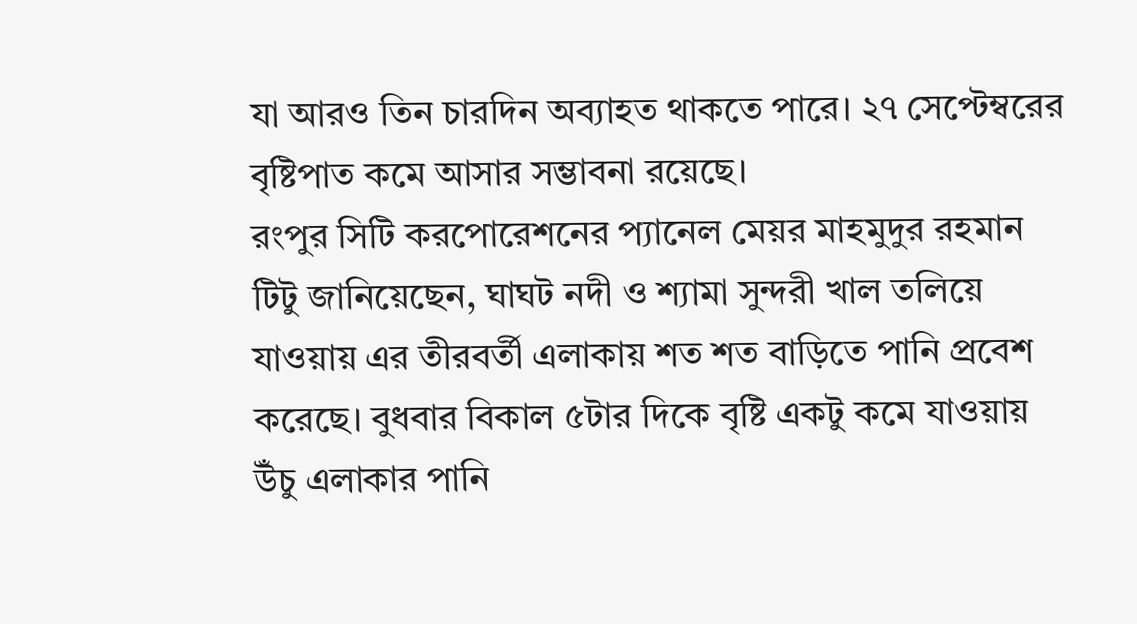যা আরও তিন চারদিন অব্যাহত থাকতে পারে। ২৭ সেপ্টেম্বরের বৃষ্টিপাত কমে আসার সম্ভাবনা রয়েছে।
রংপুর সিটি করপোরেশনের প্যানেল মেয়র মাহমুদুর রহমান টিটু জানিয়েছেন, ঘাঘট নদী ও শ্যামা সুন্দরী খাল তলিয়ে যাওয়ায় এর তীরবর্তী এলাকায় শত শত বাড়িতে পানি প্রবেশ করেছে। বুধবার বিকাল ৫টার দিকে বৃষ্টি একটু কমে যাওয়ায় উঁচু এলাকার পানি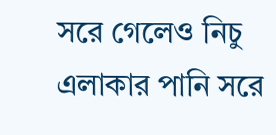সরে গেলেও নিচু এলাকার পানি সরে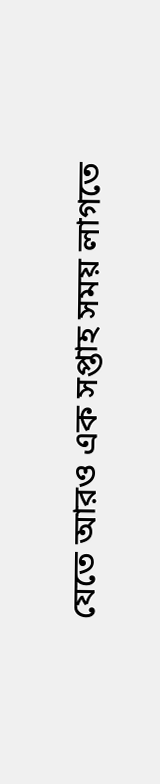যেতে আরও এক সপ্তাহ সময় লাগতে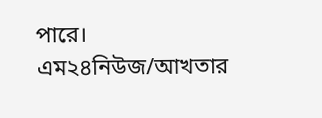পারে।
এম২৪নিউজ/আখতার